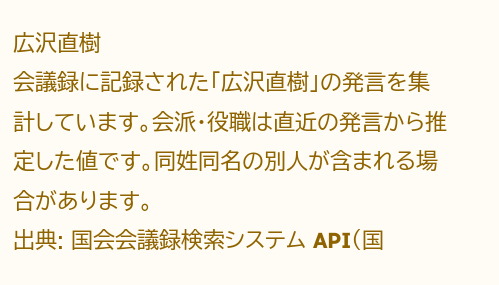広沢直樹
会議録に記録された「広沢直樹」の発言を集計しています。会派・役職は直近の発言から推定した値です。同姓同名の別人が含まれる場合があります。
出典: 国会会議録検索システム API(国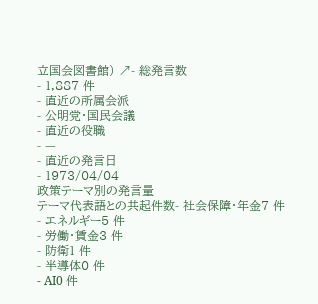立国会図書館) ↗- 総発言数
- 1,887 件
- 直近の所属会派
- 公明党・国民会議
- 直近の役職
- —
- 直近の発言日
- 1973/04/04
政策テーマ別の発言量
テーマ代表語との共起件数- 社会保障・年金7 件
- エネルギー5 件
- 労働・賃金3 件
- 防衛1 件
- 半導体0 件
- AI0 件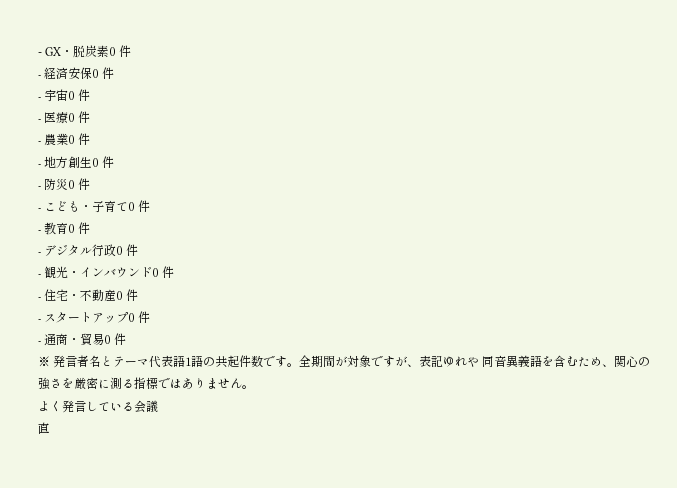- GX・脱炭素0 件
- 経済安保0 件
- 宇宙0 件
- 医療0 件
- 農業0 件
- 地方創生0 件
- 防災0 件
- こども・子育て0 件
- 教育0 件
- デジタル行政0 件
- 観光・インバウンド0 件
- 住宅・不動産0 件
- スタートアップ0 件
- 通商・貿易0 件
※ 発言者名とテーマ代表語1語の共起件数です。全期間が対象ですが、表記ゆれや 同音異義語を含むため、関心の強さを厳密に測る指標ではありません。
よく発言している会議
直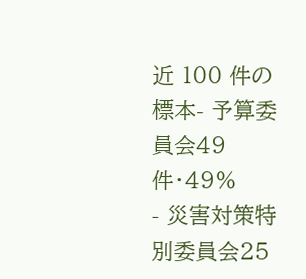近 100 件の標本- 予算委員会49 件・49%
- 災害対策特別委員会25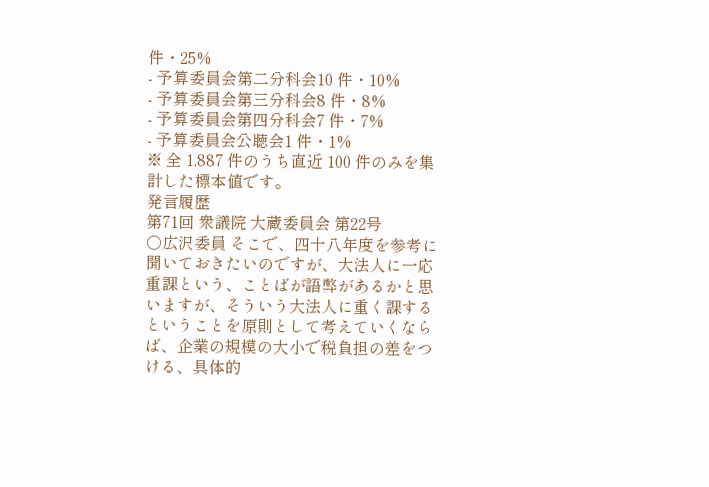件・25%
- 予算委員会第二分科会10 件・10%
- 予算委員会第三分科会8 件・8%
- 予算委員会第四分科会7 件・7%
- 予算委員会公聴会1 件・1%
※ 全 1,887 件のうち直近 100 件のみを集計した標本値です。
発言履歴
第71回 衆議院 大蔵委員会 第22号
○広沢委員 そこで、四十八年度を参考に聞いておきたいのですが、大法人に一応重課という、ことばが語弊があるかと思いますが、そういう大法人に重く課するということを原則として考えていくならば、企業の規模の大小で税負担の差をつける、具体的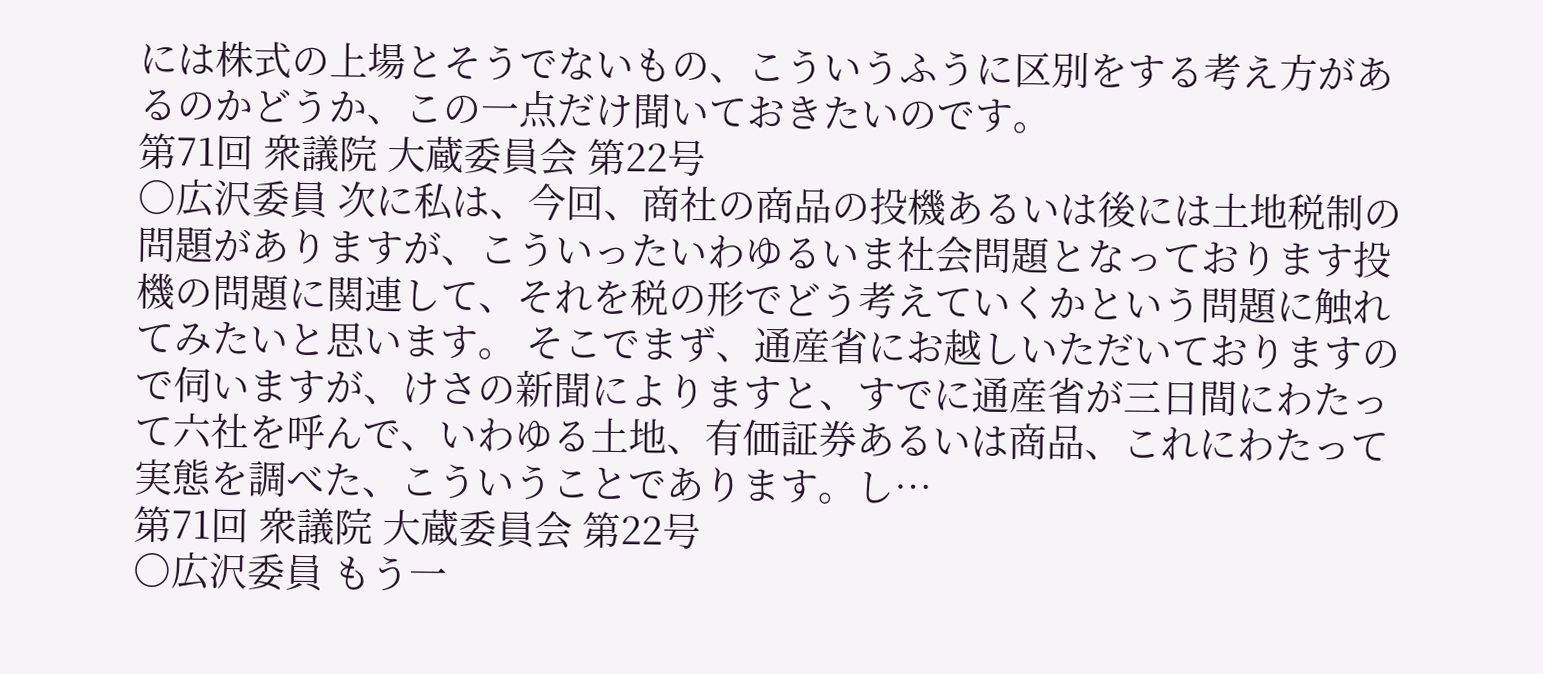には株式の上場とそうでないもの、こういうふうに区別をする考え方があるのかどうか、この一点だけ聞いておきたいのです。
第71回 衆議院 大蔵委員会 第22号
○広沢委員 次に私は、今回、商社の商品の投機あるいは後には土地税制の問題がありますが、こういったいわゆるいま社会問題となっております投機の問題に関連して、それを税の形でどう考えていくかという問題に触れてみたいと思います。 そこでまず、通産省にお越しいただいておりますので伺いますが、けさの新聞によりますと、すでに通産省が三日間にわたって六社を呼んで、いわゆる土地、有価証券あるいは商品、これにわたって実態を調べた、こういうことであります。し…
第71回 衆議院 大蔵委員会 第22号
○広沢委員 もう一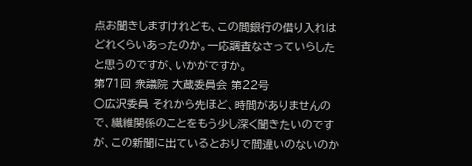点お聞きしますけれども、この間銀行の借り入れはどれくらいあったのか。一応調査なさっていらしたと思うのですが、いかがですか。
第71回 衆議院 大蔵委員会 第22号
○広沢委員 それから先ほど、時間がありませんので、繊維関係のことをもう少し深く聞きたいのですが、この新聞に出ているとおりで間違いのないのか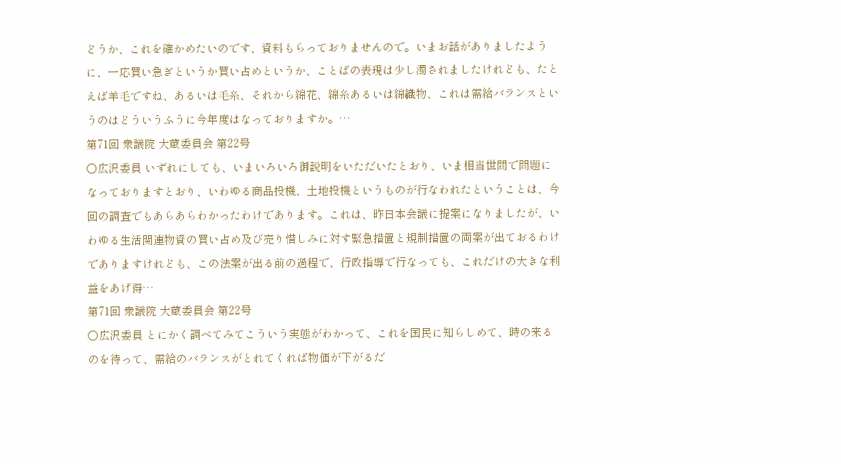どうか、これを確かめたいのです、資料もらっておりませんので。いまお話がありましたように、一応買い急ぎというか買い占めというか、ことばの表現は少し濁されましたけれども、たとえば羊毛ですね、あるいは毛糸、それから綿花、綿糸あるいは綿織物、これは需給バランスというのはどういうふうに今年度はなっておりますか。…
第71回 衆議院 大蔵委員会 第22号
○広沢委員 いずれにしても、いまいろいろ御説明をいただいたとおり、いま相当世間で問題になっておりますとおり、いわゆる商品投機、土地投機というものが行なわれたということは、今回の調査でもあらあらわかったわけであります。これは、昨日本会議に提案になりましたが、いわゆる生活関連物資の買い占め及び売り惜しみに対す緊急措置と規制措置の両案が出ておるわけでありますけれども、この法案が出る前の過程で、行政指導で行なっても、これだけの大きな利益をあげ得…
第71回 衆議院 大蔵委員会 第22号
○広沢委員 とにかく調べてみてこういう実態がわかって、これを国民に知らしめて、時の来るのを待って、需給のバランスがとれてくれば物価が下がるだ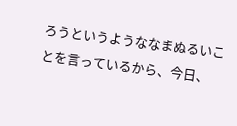ろうというようななまぬるいことを言っているから、今日、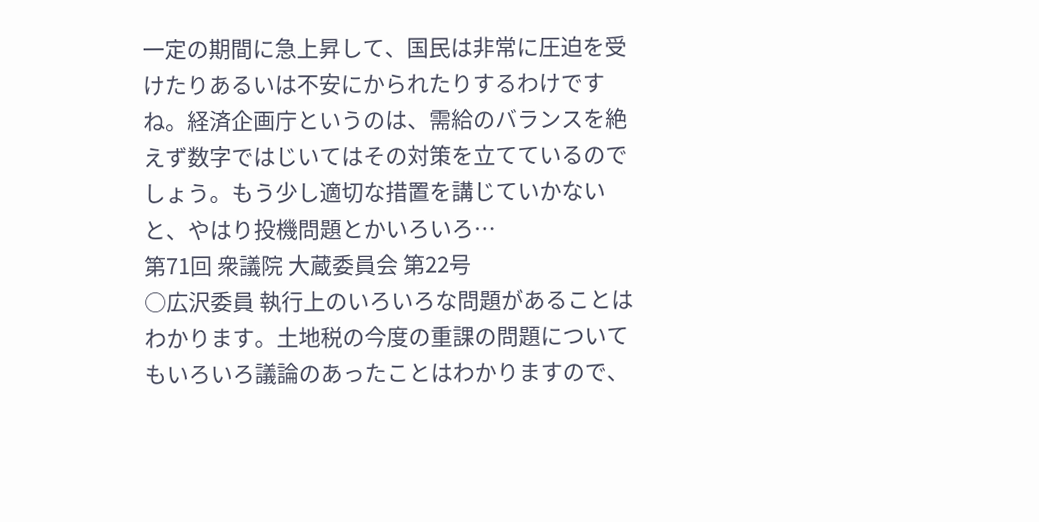一定の期間に急上昇して、国民は非常に圧迫を受けたりあるいは不安にかられたりするわけですね。経済企画庁というのは、需給のバランスを絶えず数字ではじいてはその対策を立てているのでしょう。もう少し適切な措置を講じていかないと、やはり投機問題とかいろいろ…
第71回 衆議院 大蔵委員会 第22号
○広沢委員 執行上のいろいろな問題があることはわかります。土地税の今度の重課の問題についてもいろいろ議論のあったことはわかりますので、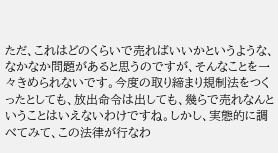ただ、これはどのくらいで売ればいいかというような、なかなか問題があると思うのですが、そんなことを一々きめられないです。今度の取り締まり規制法をつくったとしても、放出命令は出しても、幾らで売れなんということはいえないわけですね。しかし、実態的に調べてみて、この法律が行なわ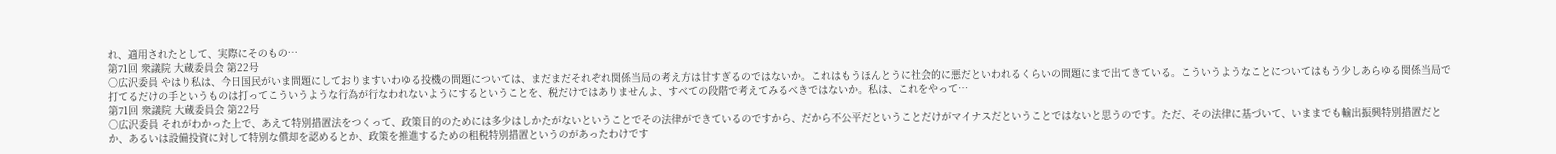れ、適用されたとして、実際にそのもの…
第71回 衆議院 大蔵委員会 第22号
○広沢委員 やはり私は、今日国民がいま問題にしておりますいわゆる投機の問題については、まだまだそれぞれ関係当局の考え方は甘すぎるのではないか。これはもうほんとうに社会的に悪だといわれるくらいの問題にまで出てきている。こういうようなことについてはもう少しあらゆる関係当局で打てるだけの手というものは打ってこういうような行為が行なわれないようにするということを、税だけではありませんよ、すべての段階で考えてみるべきではないか。私は、これをやって…
第71回 衆議院 大蔵委員会 第22号
○広沢委員 それがわかった上で、あえて特別措置法をつくって、政策目的のためには多少はしかたがないということでその法律ができているのですから、だから不公平だということだけがマイナスだということではないと思うのです。ただ、その法律に基づいて、いままでも輸出振興特別措置だとか、あるいは設備投資に対して特別な償却を認めるとか、政策を推進するための租税特別措置というのがあったわけです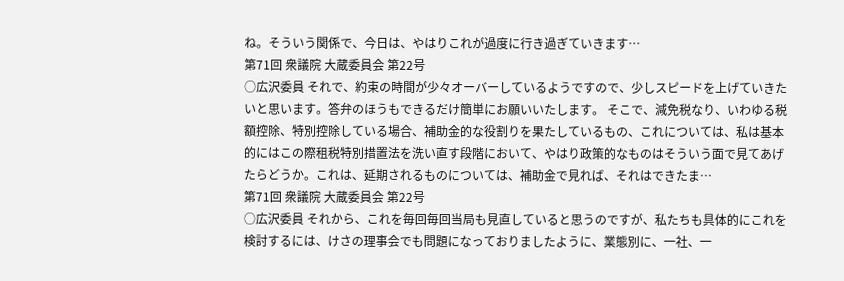ね。そういう関係で、今日は、やはりこれが過度に行き過ぎていきます…
第71回 衆議院 大蔵委員会 第22号
○広沢委員 それで、約束の時間が少々オーバーしているようですので、少しスピードを上げていきたいと思います。答弁のほうもできるだけ簡単にお願いいたします。 そこで、減免税なり、いわゆる税額控除、特別控除している場合、補助金的な役割りを果たしているもの、これについては、私は基本的にはこの際租税特別措置法を洗い直す段階において、やはり政策的なものはそういう面で見てあげたらどうか。これは、延期されるものについては、補助金で見れば、それはできたま…
第71回 衆議院 大蔵委員会 第22号
○広沢委員 それから、これを毎回毎回当局も見直していると思うのですが、私たちも具体的にこれを検討するには、けさの理事会でも問題になっておりましたように、業態別に、一社、一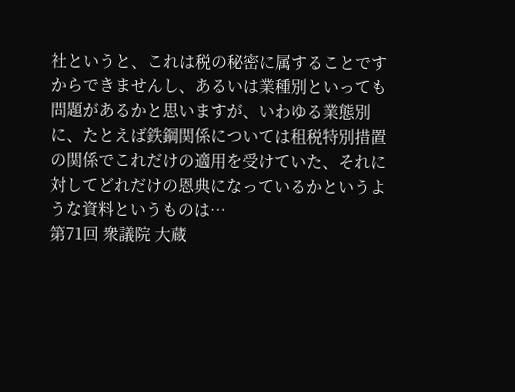社というと、これは税の秘密に属することですからできませんし、あるいは業種別といっても問題があるかと思いますが、いわゆる業態別に、たとえば鉄鋼関係については租税特別措置の関係でこれだけの適用を受けていた、それに対してどれだけの恩典になっているかというような資料というものは…
第71回 衆議院 大蔵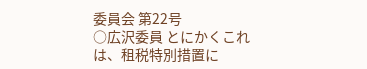委員会 第22号
○広沢委員 とにかくこれは、租税特別措置に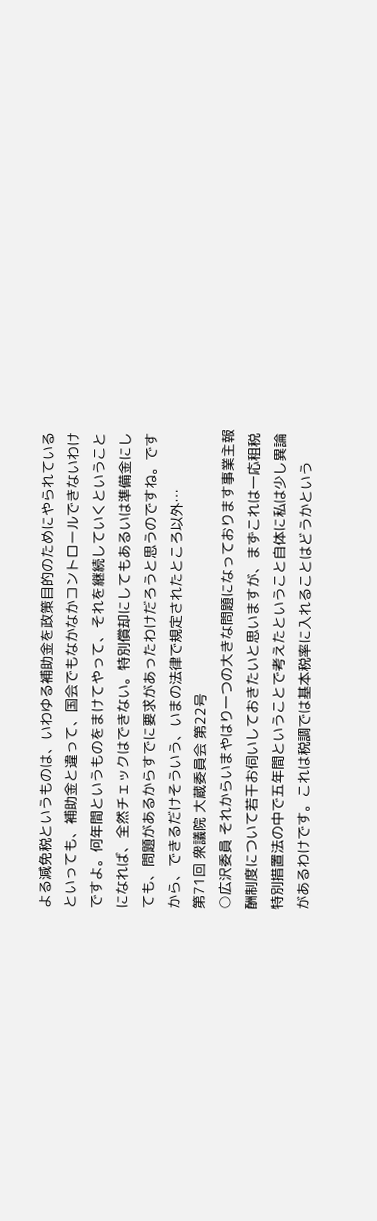よる減免税というものは、いわゆる補助金を政策目的のためにやられているといっても、補助金と違って、国会でもなかなかコントロールできないわけですよ。何年間というものをまけてやって、それを継続していくということになれば、全然チェックはできない。特別償却にしてもあるいは準備金にしても、問題があるからすでに要求があったわけだろうと思うのですね。ですから、できるだけそういう、いまの法律で規定されたところ以外…
第71回 衆議院 大蔵委員会 第22号
○広沢委員 それからいまやはり一つの大きな問題になっております事業主報酬制度について若干お伺いしておきたいと思いますが、まずこれは一応租税特別措置法の中で五年間ということで考えたということ自体に私は少し異論があるわけです。これは税調では基本税率に入れることはどうかという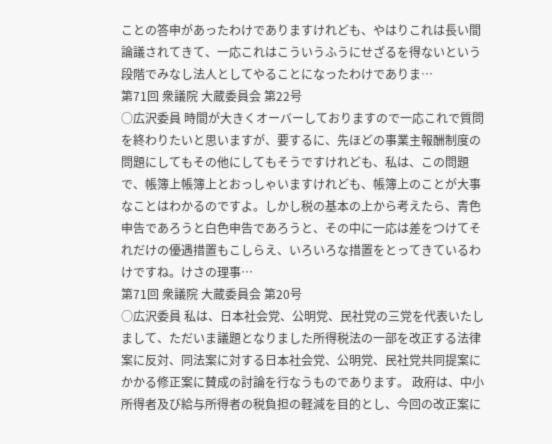ことの答申があったわけでありますけれども、やはりこれは長い間論議されてきて、一応これはこういうふうにせざるを得ないという段階でみなし法人としてやることになったわけでありま…
第71回 衆議院 大蔵委員会 第22号
○広沢委員 時間が大きくオーバーしておりますので一応これで質問を終わりたいと思いますが、要するに、先ほどの事業主報酬制度の問題にしてもその他にしてもそうですけれども、私は、この問題で、帳簿上帳簿上とおっしゃいますけれども、帳簿上のことが大事なことはわかるのですよ。しかし税の基本の上から考えたら、青色申告であろうと白色申告であろうと、その中に一応は差をつけてそれだけの優遇措置もこしらえ、いろいろな措置をとってきているわけですね。けさの理事…
第71回 衆議院 大蔵委員会 第20号
○広沢委員 私は、日本社会党、公明党、民社党の三党を代表いたしまして、ただいま議題となりました所得税法の一部を改正する法律案に反対、同法案に対する日本社会党、公明党、民社党共同提案にかかる修正案に賛成の討論を行なうものであります。 政府は、中小所得者及び給与所得者の税負担の軽減を目的とし、今回の改正案に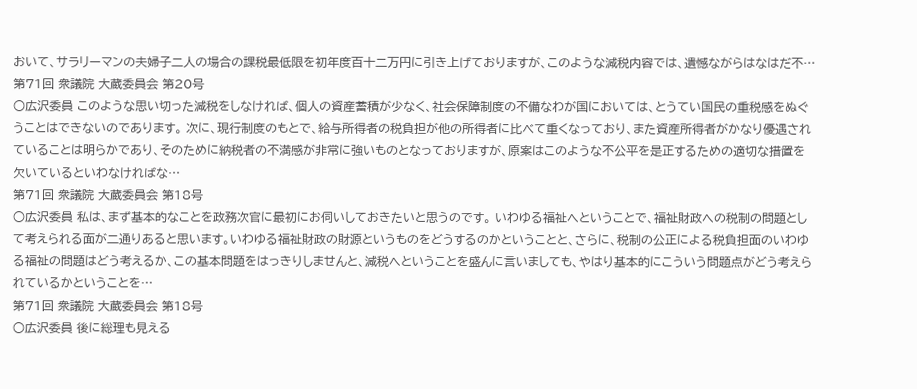おいて、サラリーマンの夫婦子二人の場合の課税最低限を初年度百十二万円に引き上げておりますが、このような減税内容では、遺憾ながらはなはだ不…
第71回 衆議院 大蔵委員会 第20号
○広沢委員 このような思い切った減税をしなければ、個人の資産蓄積が少なく、社会保障制度の不備なわが国においては、とうてい国民の重税感をぬぐうことはできないのであります。 次に、現行制度のもとで、給与所得者の税負担が他の所得者に比べて重くなっており、また資産所得者がかなり優遇されていることは明らかであり、そのために納税者の不満感が非常に強いものとなっておりますが、原案はこのような不公平を是正するための適切な措置を欠いているといわなければな…
第71回 衆議院 大蔵委員会 第18号
○広沢委員 私は、まず基本的なことを政務次官に最初にお伺いしておきたいと思うのです。 いわゆる福祉へということで、福祉財政への税制の問題として考えられる面が二通りあると思います。いわゆる福祉財政の財源というものをどうするのかということと、さらに、税制の公正による税負担面のいわゆる福祉の問題はどう考えるか、この基本問題をはっきりしませんと、減税へということを盛んに言いましても、やはり基本的にこういう問題点がどう考えられているかということを…
第71回 衆議院 大蔵委員会 第18号
○広沢委員 後に総理も見える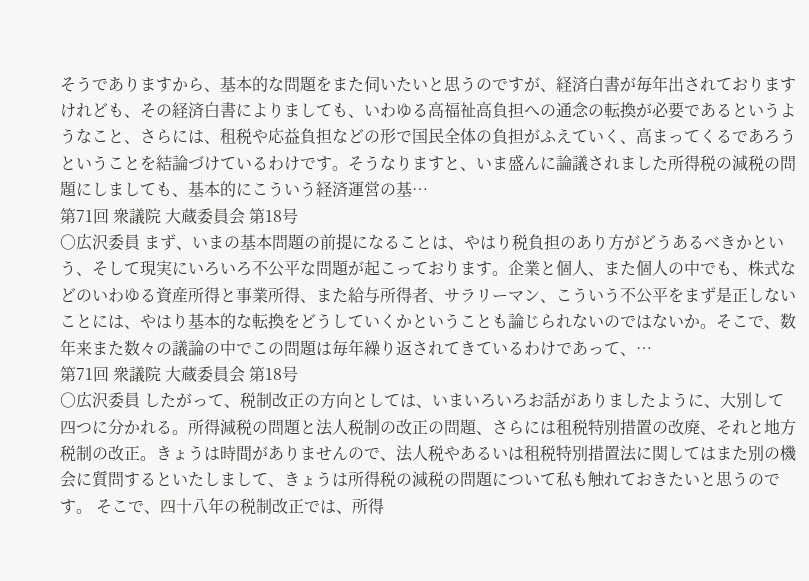そうでありますから、基本的な問題をまた伺いたいと思うのですが、経済白書が毎年出されておりますけれども、その経済白書によりましても、いわゆる高福祉高負担への通念の転換が必要であるというようなこと、さらには、租税や応益負担などの形で国民全体の負担がふえていく、高まってくるであろうということを結論づけているわけです。そうなりますと、いま盛んに論議されました所得税の減税の問題にしましても、基本的にこういう経済運営の基…
第71回 衆議院 大蔵委員会 第18号
○広沢委員 まず、いまの基本問題の前提になることは、やはり税負担のあり方がどうあるべきかという、そして現実にいろいろ不公平な問題が起こっております。企業と個人、また個人の中でも、株式などのいわゆる資産所得と事業所得、また給与所得者、サラリーマン、こういう不公平をまず是正しないことには、やはり基本的な転換をどうしていくかということも論じられないのではないか。そこで、数年来また数々の議論の中でこの問題は毎年繰り返されてきているわけであって、…
第71回 衆議院 大蔵委員会 第18号
○広沢委員 したがって、税制改正の方向としては、いまいろいろお話がありましたように、大別して四つに分かれる。所得減税の問題と法人税制の改正の問題、さらには租税特別措置の改廃、それと地方税制の改正。きょうは時間がありませんので、法人税やあるいは租税特別措置法に関してはまた別の機会に質問するといたしまして、きょうは所得税の減税の問題について私も触れておきたいと思うのです。 そこで、四十八年の税制改正では、所得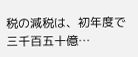税の減税は、初年度で三千百五十億…